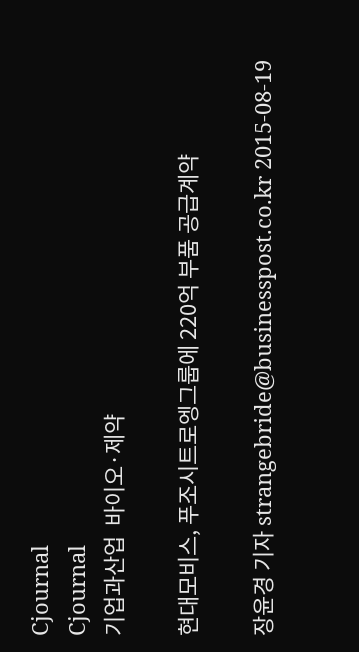Cjournal
Cjournal
기업과산업  바이오·제약

현대모비스, 푸조시트로엥그룹에 220억 부품 공급계약

장윤경 기자 strangebride@businesspost.co.kr 2015-08-19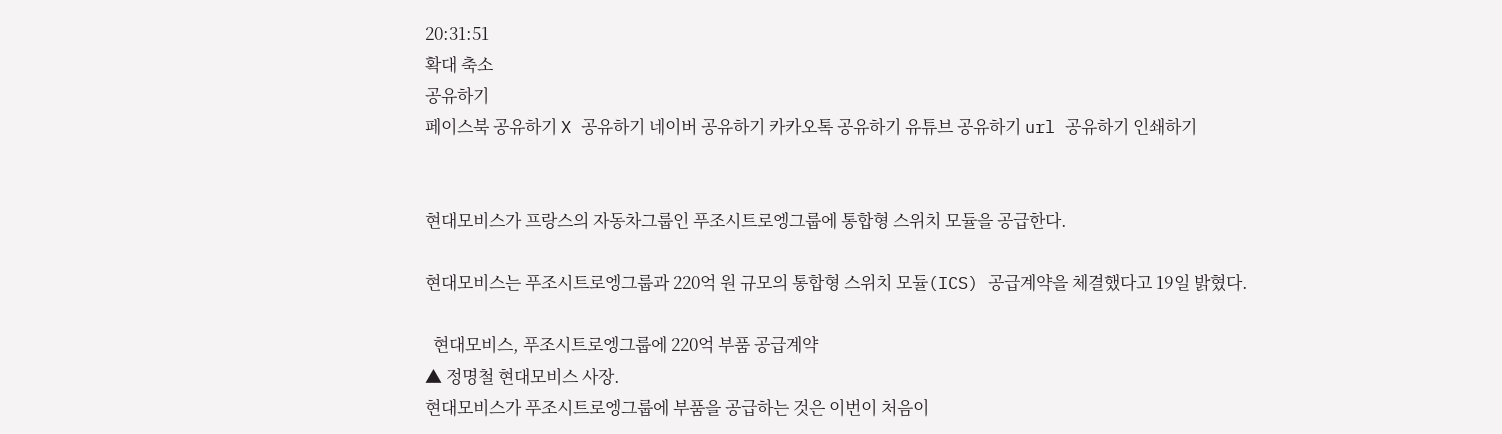20:31:51
확대 축소
공유하기
페이스북 공유하기 X 공유하기 네이버 공유하기 카카오톡 공유하기 유튜브 공유하기 url 공유하기 인쇄하기


현대모비스가 프랑스의 자동차그룹인 푸조시트로엥그룹에 통합형 스위치 모듈을 공급한다.

현대모비스는 푸조시트로엥그룹과 220억 원 규모의 통합형 스위치 모듈(ICS) 공급계약을 체결했다고 19일 밝혔다.

  현대모비스, 푸조시트로엥그룹에 220억 부품 공급계약
▲ 정명철 현대모비스 사장.
현대모비스가 푸조시트로엥그룹에 부품을 공급하는 것은 이번이 처음이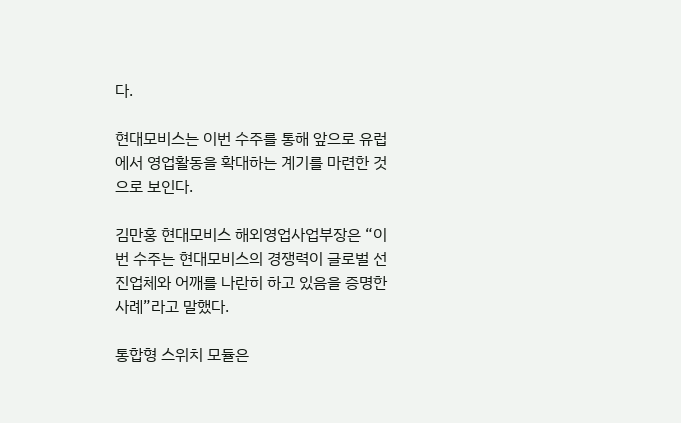다.

현대모비스는 이번 수주를 통해 앞으로 유럽에서 영업활동을 확대하는 계기를 마련한 것으로 보인다.

김만홍 현대모비스 해외영업사업부장은 “이번 수주는 현대모비스의 경쟁력이 글로벌 선진업체와 어깨를 나란히 하고 있음을 증명한 사례”라고 말했다.

통합형 스위치 모듈은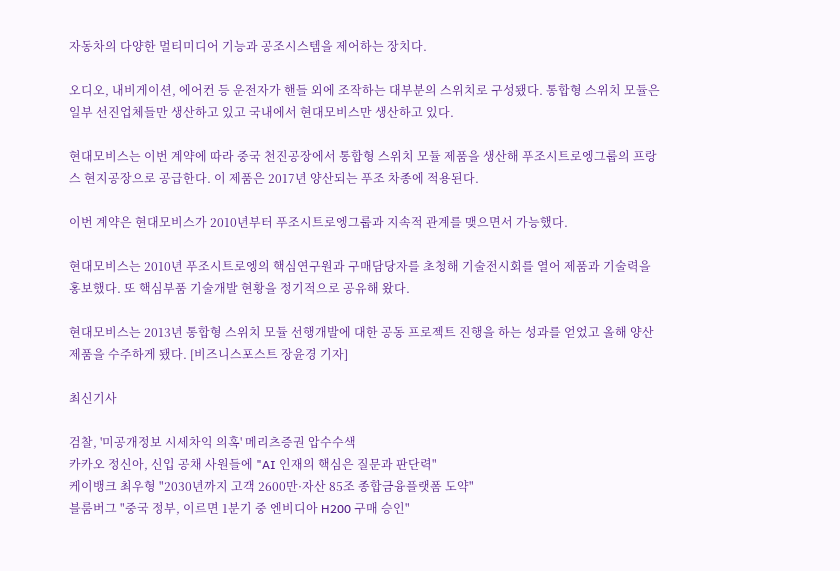자동차의 다양한 멀티미디어 기능과 공조시스템을 제어하는 장치다.

오디오, 내비게이션, 에어컨 등 운전자가 핸들 외에 조작하는 대부분의 스위치로 구성됐다. 통합형 스위치 모듈은 일부 선진업체들만 생산하고 있고 국내에서 현대모비스만 생산하고 있다.

현대모비스는 이번 계약에 따라 중국 천진공장에서 통합형 스위치 모듈 제품을 생산해 푸조시트로엥그룹의 프랑스 현지공장으로 공급한다. 이 제품은 2017년 양산되는 푸조 차종에 적용된다.

이번 계약은 현대모비스가 2010년부터 푸조시트로엥그룹과 지속적 관계를 맺으면서 가능했다.

현대모비스는 2010년 푸조시트로엥의 핵심연구원과 구매담당자를 초청해 기술전시회를 열어 제품과 기술력을 홍보했다. 또 핵심부품 기술개발 현황을 정기적으로 공유해 왔다.

현대모비스는 2013년 통합형 스위치 모듈 선행개발에 대한 공동 프로젝트 진행을 하는 성과를 얻었고 올해 양산제품을 수주하게 됐다. [비즈니스포스트 장윤경 기자]

최신기사

검찰, '미공개정보 시세차익 의혹' 메리츠증권 압수수색
카카오 정신아, 신입 공채 사원들에 "AI 인재의 핵심은 질문과 판단력"
케이뱅크 최우형 "2030년까지 고객 2600만·자산 85조 종합금융플랫폼 도약"
블룸버그 "중국 정부, 이르면 1분기 중 엔비디아 H200 구매 승인"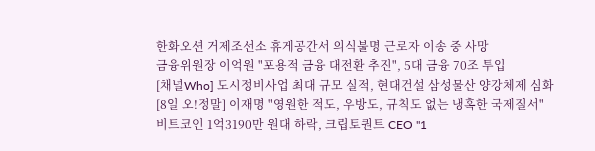한화오션 거제조선소 휴게공간서 의식불명 근로자 이송 중 사망
금융위원장 이억원 "포용적 금융 대전환 추진", 5대 금융 70조 투입
[채널Who] 도시정비사업 최대 규모 실적, 현대건설 삼성물산 양강체제 심화
[8일 오!정말] 이재명 "영원한 적도, 우방도, 규칙도 없는 냉혹한 국제질서"
비트코인 1억3190만 원대 하락, 크립토퀀트 CEO "1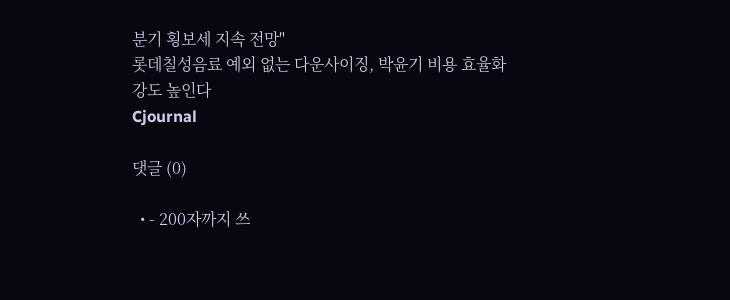분기 횡보세 지속 전망"
롯데칠성음료 예외 없는 다운사이징, 박윤기 비용 효율화 강도 높인다
Cjournal

댓글 (0)

  • - 200자까지 쓰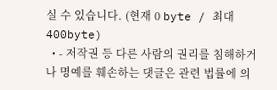실 수 있습니다. (현재 0 byte / 최대 400byte)
  • - 저작권 등 다른 사람의 권리를 침해하거나 명예를 훼손하는 댓글은 관련 법률에 의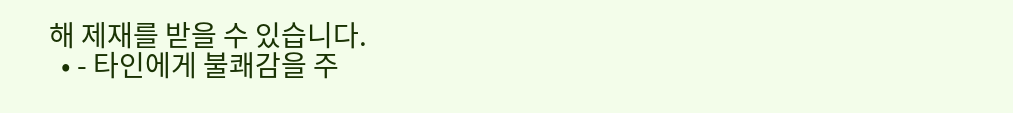해 제재를 받을 수 있습니다.
  • - 타인에게 불쾌감을 주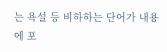는 욕설 등 비하하는 단어가 내용에 포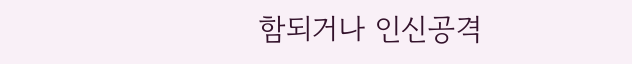함되거나 인신공격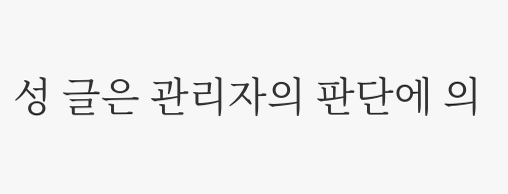성 글은 관리자의 판단에 의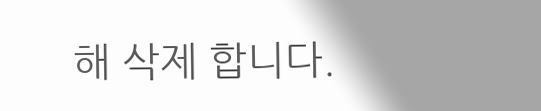해 삭제 합니다.